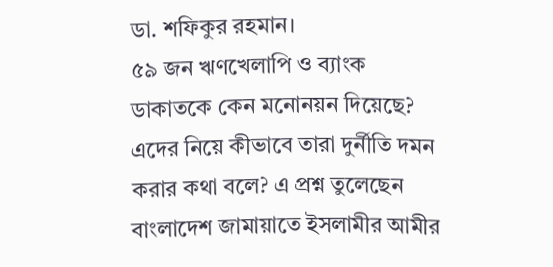ডা. শফিকুর রহমান।
৫৯ জন ঋণখেলাপি ও ব্যাংক ডাকাতকে কেন মনোনয়ন দিয়েছে? এদের নিয়ে কীভাবে তারা দুর্নীতি দমন করার কথা বলে? এ প্রশ্ন তুলেছেন বাংলাদেশ জামায়াতে ইসলামীর আমীর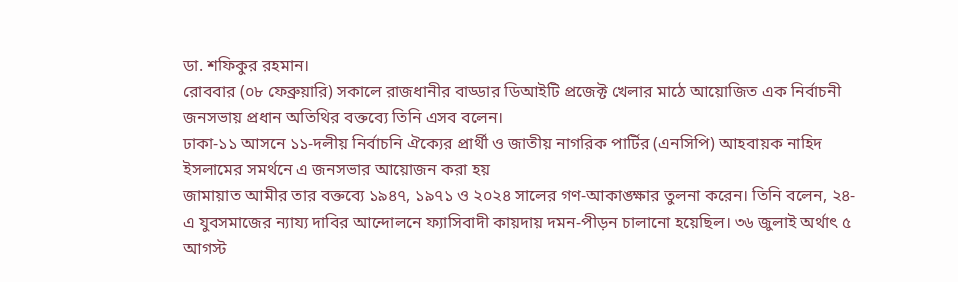ডা. শফিকুর রহমান।
রোববার (০৮ ফেব্রুয়ারি) সকালে রাজধানীর বাড্ডার ডিআইটি প্রজেক্ট খেলার মাঠে আয়োজিত এক নির্বাচনী জনসভায় প্রধান অতিথির বক্তব্যে তিনি এসব বলেন।
ঢাকা-১১ আসনে ১১-দলীয় নির্বাচনি ঐক্যের প্রার্থী ও জাতীয় নাগরিক পার্টির (এনসিপি) আহবায়ক নাহিদ ইসলামের সমর্থনে এ জনসভার আয়োজন করা হয়
জামায়াত আমীর তার বক্তব্যে ১৯৪৭, ১৯৭১ ও ২০২৪ সালের গণ-আকাঙ্ক্ষার তুলনা করেন। তিনি বলেন, ২৪-এ যুবসমাজের ন্যায্য দাবির আন্দোলনে ফ্যাসিবাদী কায়দায় দমন-পীড়ন চালানো হয়েছিল। ৩৬ জুলাই অর্থাৎ ৫ আগস্ট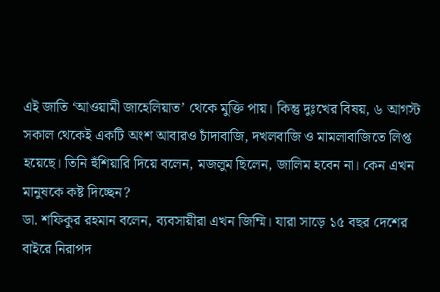এই জাতি ‘আওয়ামী জাহেলিয়াত’ থেকে মুক্তি পায়। কিন্তু দুঃখের বিষয়, ৬ আগস্ট সকাল থেকেই একটি অংশ আবারও চাঁদাবাজি, দখলবাজি ও মামলাবাজিতে লিপ্ত হয়েছে। তিনি হুঁশিয়ারি দিয়ে বলেন, মজলুম ছিলেন, জালিম হবেন না। কেন এখন মানুষকে কষ্ট দিচ্ছেন?
ডা. শফিকুর রহমান বলেন, ব্যবসায়ীরা এখন জিম্মি। যারা সাড়ে ১৫ বছর দেশের বাইরে নিরাপদ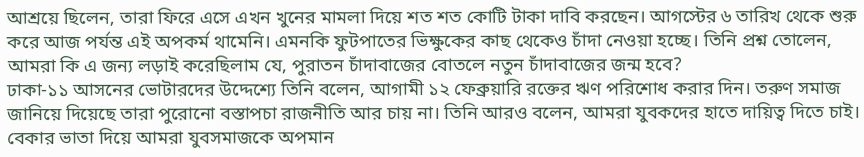আশ্রয়ে ছিলেন, তারা ফিরে এসে এখন খুনের মামলা দিয়ে শত শত কোটি টাকা দাবি করছেন। আগস্টের ৬ তারিখ থেকে শুরু করে আজ পর্যন্ত এই অপকর্ম থামেনি। এমনকি ফুটপাতের ভিক্ষুকের কাছ থেকেও চাঁদা নেওয়া হচ্ছে। তিনি প্রশ্ন তোলেন, আমরা কি এ জন্য লড়াই করেছিলাম যে, পুরাতন চাঁদাবাজের বোতলে নতুন চাঁদাবাজের জন্ম হবে?
ঢাকা-১১ আসনের ভোটারদের উদ্দেশ্যে তিনি বলেন, আগামী ১২ ফেব্রুয়ারি রক্তের ঋণ পরিশোধ করার দিন। তরুণ সমাজ জানিয়ে দিয়েছে তারা পুরোনো বস্তাপচা রাজনীতি আর চায় না। তিনি আরও বলেন, আমরা যুবকদের হাতে দায়িত্ব দিতে চাই। বেকার ভাতা দিয়ে আমরা যুবসমাজকে অপমান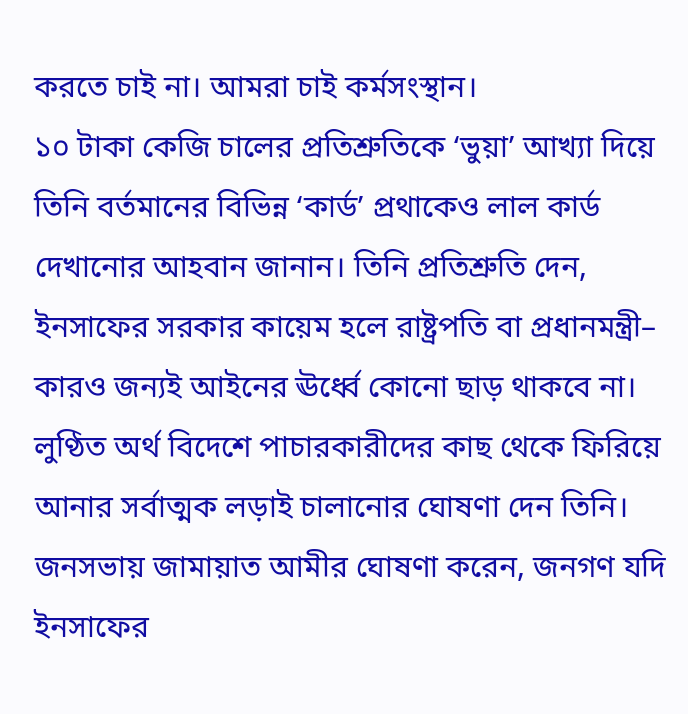করতে চাই না। আমরা চাই কর্মসংস্থান।
১০ টাকা কেজি চালের প্রতিশ্রুতিকে ‘ভুয়া’ আখ্যা দিয়ে তিনি বর্তমানের বিভিন্ন ‘কার্ড’ প্রথাকেও লাল কার্ড দেখানোর আহবান জানান। তিনি প্রতিশ্রুতি দেন, ইনসাফের সরকার কায়েম হলে রাষ্ট্রপতি বা প্রধানমন্ত্রী– কারও জন্যই আইনের ঊর্ধ্বে কোনো ছাড় থাকবে না। লুণ্ঠিত অর্থ বিদেশে পাচারকারীদের কাছ থেকে ফিরিয়ে আনার সর্বাত্মক লড়াই চালানোর ঘোষণা দেন তিনি।
জনসভায় জামায়াত আমীর ঘোষণা করেন, জনগণ যদি ইনসাফের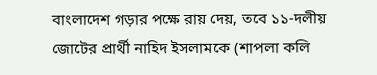বাংলাদেশ গড়ার পক্ষে রায় দেয়, তবে ১১-দলীয় জোটের প্রার্থী নাহিদ ইসলামকে (শাপলা কলি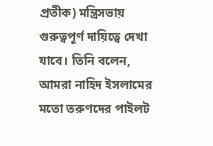প্রতীক) মন্ত্রিসভায় গুরুত্বপূর্ণ দায়িত্বে দেখা যাবে। তিনি বলেন, আমরা নাহিদ ইসলামের মতো তরুণদের পাইলট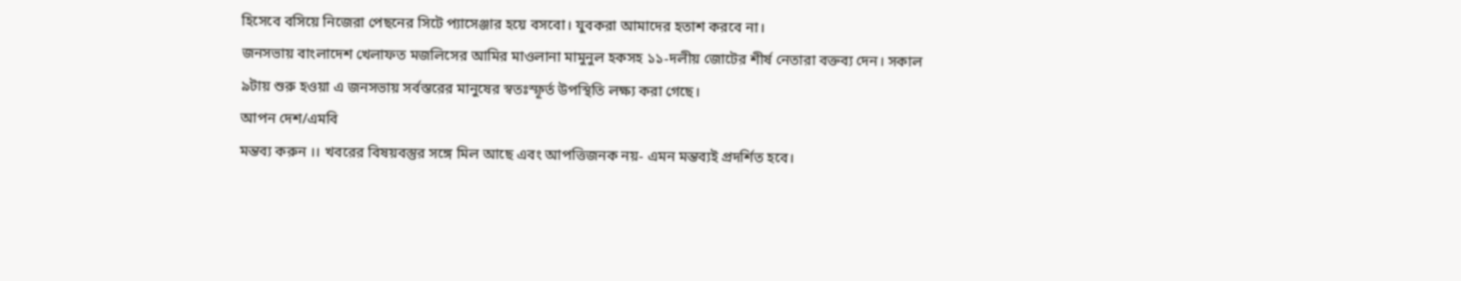হিসেবে বসিয়ে নিজেরা পেছনের সিটে প্যাসেঞ্জার হয়ে বসবো। যুবকরা আমাদের হতাশ করবে না।
জনসভায় বাংলাদেশ খেলাফত মজলিসের আমির মাওলানা মামুনুল হকসহ ১১-দলীয় জোটের শীর্ষ নেতারা বক্তব্য দেন। সকাল ৯টায় শুরু হওয়া এ জনসভায় সর্বস্তরের মানুষের স্বতঃস্ফূর্ত উপস্থিতি লক্ষ্য করা গেছে।
আপন দেশ/এমবি
মন্তব্য করুন ।। খবরের বিষয়বস্তুর সঙ্গে মিল আছে এবং আপত্তিজনক নয়- এমন মন্তব্যই প্রদর্শিত হবে।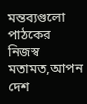মন্তব্যগুলো পাঠকের নিজস্ব মতামত,আপন দেশ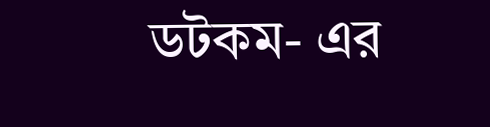ডটকম- এর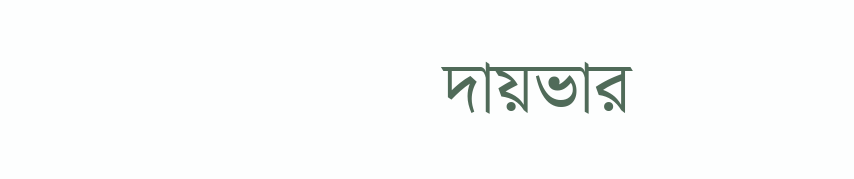দায়ভার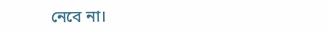নেবে না।